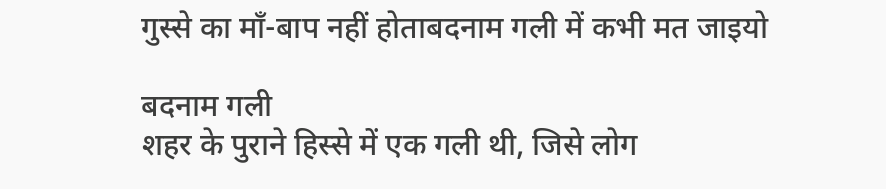गुस्से का माँ-बाप नहीं होताबदनाम गली में कभी मत जाइयो

बदनाम गली
शहर के पुराने हिस्से में एक गली थी, जिसे लोग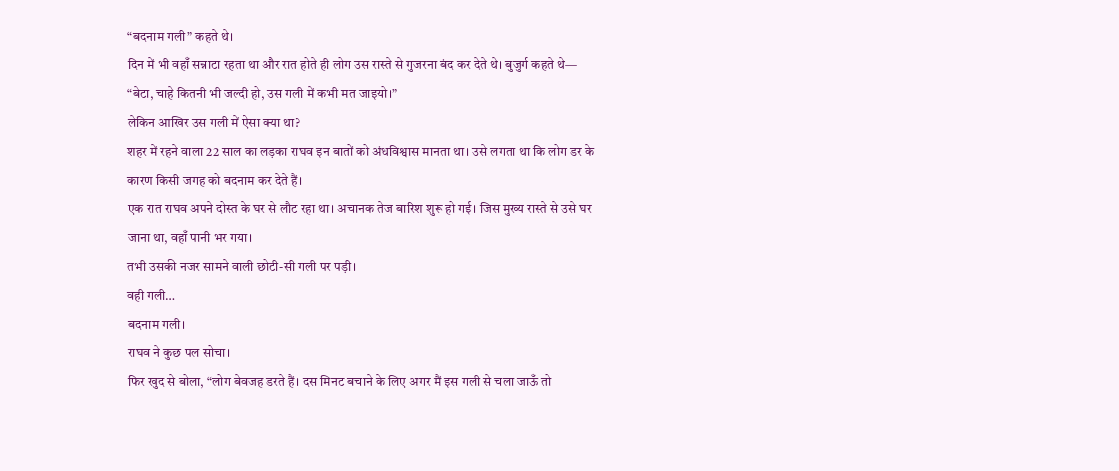“बदनाम गली” कहते थे।
दिन में भी वहाँ सन्नाटा रहता था और रात होते ही लोग उस रास्ते से गुजरना बंद कर देते थे। बुजुर्ग कहते थे—
“बेटा, चाहे कितनी भी जल्दी हो, उस गली में कभी मत जाइयो।”
लेकिन आखिर उस गली में ऐसा क्या था?
शहर में रहने वाला 22 साल का लड़का राघव इन बातों को अंधविश्वास मानता था। उसे लगता था कि लोग डर के कारण किसी जगह को बदनाम कर देते हैं।
एक रात राघव अपने दोस्त के घर से लौट रहा था। अचानक तेज बारिश शुरू हो गई। जिस मुख्य रास्ते से उसे घर जाना था, वहाँ पानी भर गया।
तभी उसकी नजर सामने वाली छोटी-सी गली पर पड़ी।
वही गली…
बदनाम गली।
राघव ने कुछ पल सोचा।
फिर खुद से बोला, “लोग बेवजह डरते हैं। दस मिनट बचाने के लिए अगर मैं इस गली से चला जाऊँ तो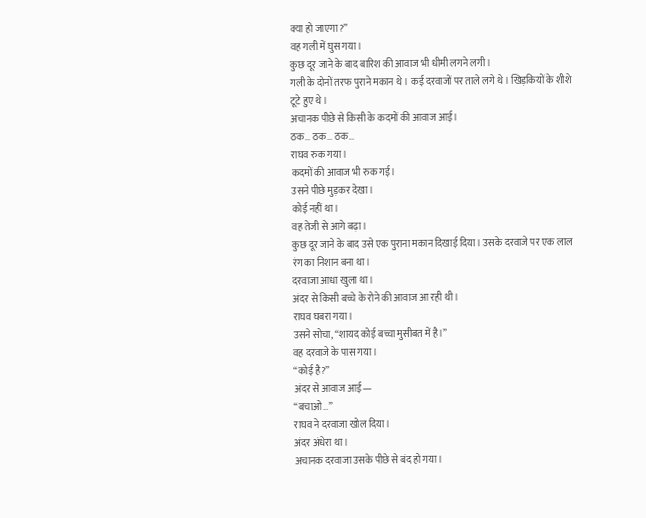क्या हो जाएगा?”
वह गली में घुस गया।
कुछ दूर जाने के बाद बारिश की आवाज भी धीमी लगने लगी।
गली के दोनों तरफ पुराने मकान थे। कई दरवाजों पर ताले लगे थे। खिड़कियों के शीशे टूटे हुए थे।
अचानक पीछे से किसी के कदमों की आवाज आई।
ठक… ठक… ठक…
राघव रुक गया।
कदमों की आवाज भी रुक गई।
उसने पीछे मुड़कर देखा।
कोई नहीं था।
वह तेजी से आगे बढ़ा।
कुछ दूर जाने के बाद उसे एक पुराना मकान दिखाई दिया। उसके दरवाजे पर एक लाल रंग का निशान बना था।
दरवाजा आधा खुला था।
अंदर से किसी बच्चे के रोने की आवाज आ रही थी।
राघव घबरा गया।
उसने सोचा, “शायद कोई बच्चा मुसीबत में है।”
वह दरवाजे के पास गया।
“कोई है?”
अंदर से आवाज आई—
“बचाओ…”
राघव ने दरवाजा खोल दिया।
अंदर अंधेरा था।
अचानक दरवाजा उसके पीछे से बंद हो गया।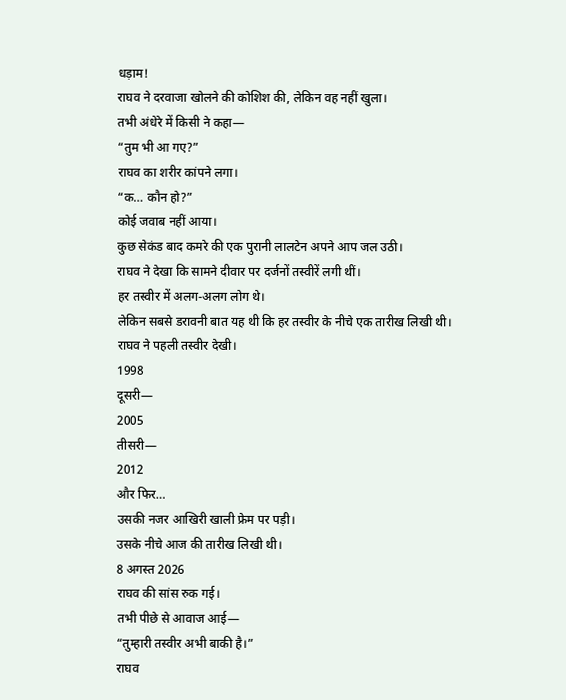धड़ाम!
राघव ने दरवाजा खोलने की कोशिश की, लेकिन वह नहीं खुला।
तभी अंधेरे में किसी ने कहा—
“तुम भी आ गए?”
राघव का शरीर कांपने लगा।
“क… कौन हो?”
कोई जवाब नहीं आया।
कुछ सेकंड बाद कमरे की एक पुरानी लालटेन अपने आप जल उठी।
राघव ने देखा कि सामने दीवार पर दर्जनों तस्वीरें लगी थीं।
हर तस्वीर में अलग-अलग लोग थे।
लेकिन सबसे डरावनी बात यह थी कि हर तस्वीर के नीचे एक तारीख लिखी थी।
राघव ने पहली तस्वीर देखी।
1998
दूसरी—
2005
तीसरी—
2012
और फिर…
उसकी नजर आखिरी खाली फ्रेम पर पड़ी।
उसके नीचे आज की तारीख लिखी थी।
8 अगस्त 2026
राघव की सांस रुक गई।
तभी पीछे से आवाज आई—
“तुम्हारी तस्वीर अभी बाकी है।”
राघव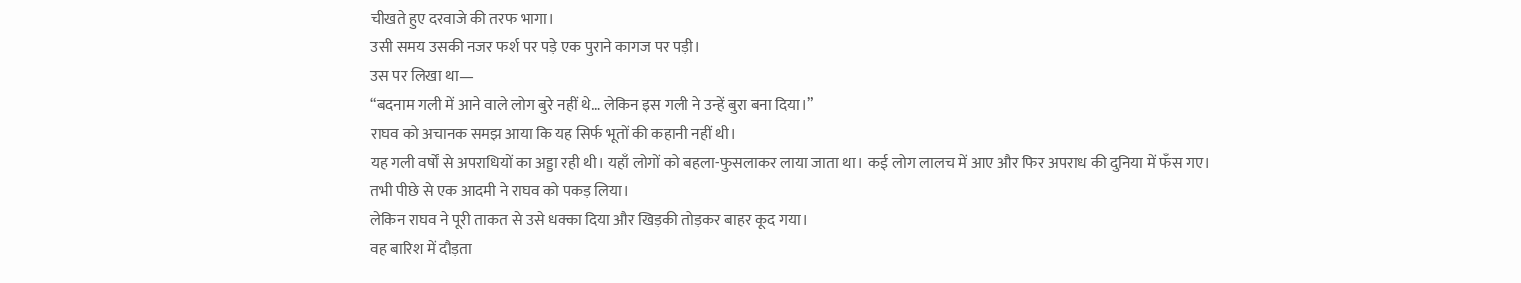चीखते हुए दरवाजे की तरफ भागा।
उसी समय उसकी नजर फर्श पर पड़े एक पुराने कागज पर पड़ी।
उस पर लिखा था—
“बदनाम गली में आने वाले लोग बुरे नहीं थे… लेकिन इस गली ने उन्हें बुरा बना दिया।”
राघव को अचानक समझ आया कि यह सिर्फ भूतों की कहानी नहीं थी।
यह गली वर्षों से अपराधियों का अड्डा रही थी। यहाँ लोगों को बहला-फुसलाकर लाया जाता था। कई लोग लालच में आए और फिर अपराध की दुनिया में फँस गए।
तभी पीछे से एक आदमी ने राघव को पकड़ लिया।
लेकिन राघव ने पूरी ताकत से उसे धक्का दिया और खिड़की तोड़कर बाहर कूद गया।
वह बारिश में दौड़ता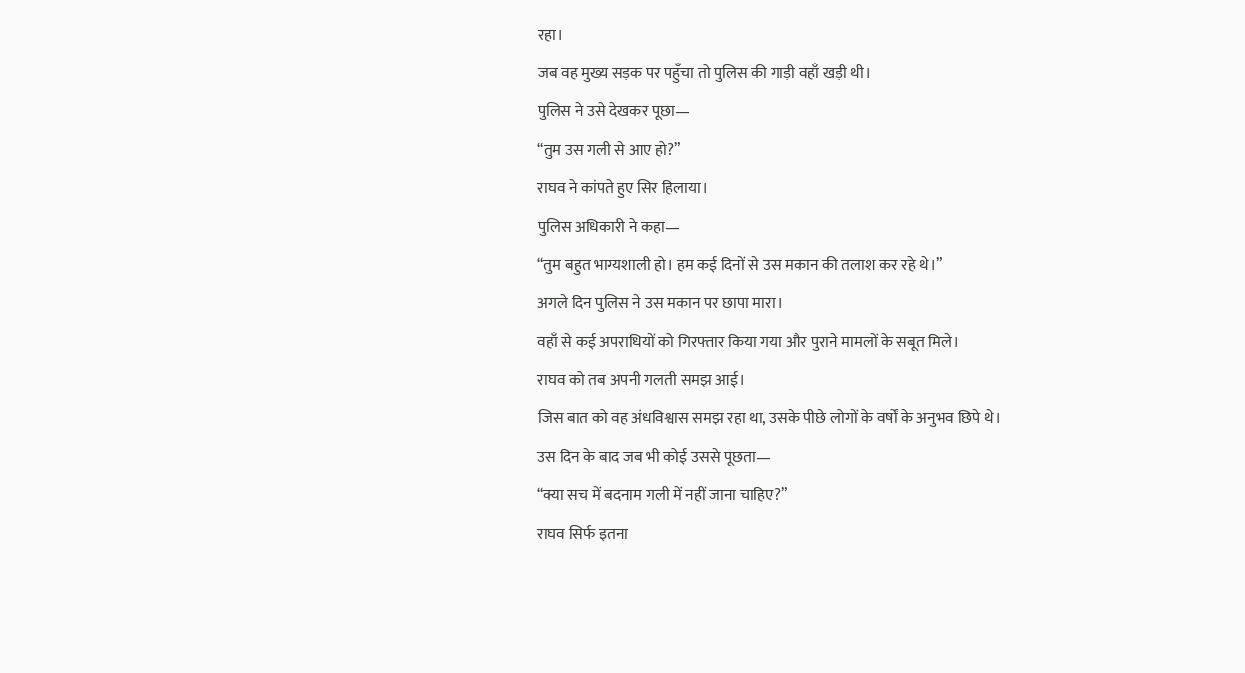रहा।
जब वह मुख्य सड़क पर पहुँचा तो पुलिस की गाड़ी वहाँ खड़ी थी।
पुलिस ने उसे देखकर पूछा—
“तुम उस गली से आए हो?”
राघव ने कांपते हुए सिर हिलाया।
पुलिस अधिकारी ने कहा—
“तुम बहुत भाग्यशाली हो। हम कई दिनों से उस मकान की तलाश कर रहे थे।”
अगले दिन पुलिस ने उस मकान पर छापा मारा।
वहाँ से कई अपराधियों को गिरफ्तार किया गया और पुराने मामलों के सबूत मिले।
राघव को तब अपनी गलती समझ आई।
जिस बात को वह अंधविश्वास समझ रहा था, उसके पीछे लोगों के वर्षों के अनुभव छिपे थे।
उस दिन के बाद जब भी कोई उससे पूछता—
“क्या सच में बदनाम गली में नहीं जाना चाहिए?”
राघव सिर्फ इतना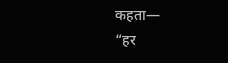कहता—
“हर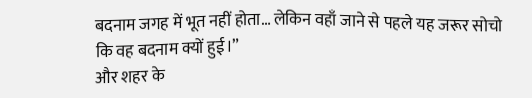बदनाम जगह में भूत नहीं होता… लेकिन वहाँ जाने से पहले यह जरूर सोचो कि वह बदनाम क्यों हुई।”
और शहर के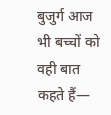बुजुर्ग आज भी बच्चों को वही बात कहते हैं—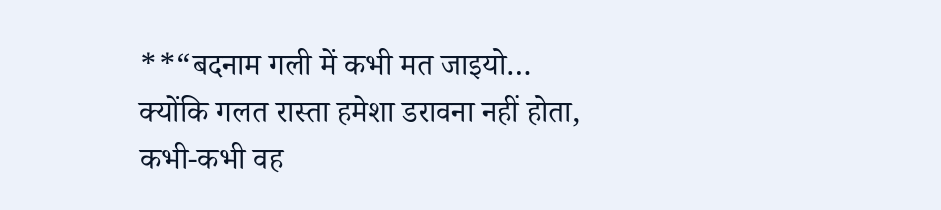**“बदनाम गली में कभी मत जाइयो…
क्योंकि गलत रास्ता हमेशा डरावना नहीं होता,
कभी-कभी वह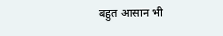बहुत आसान भी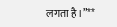लगता है।”**